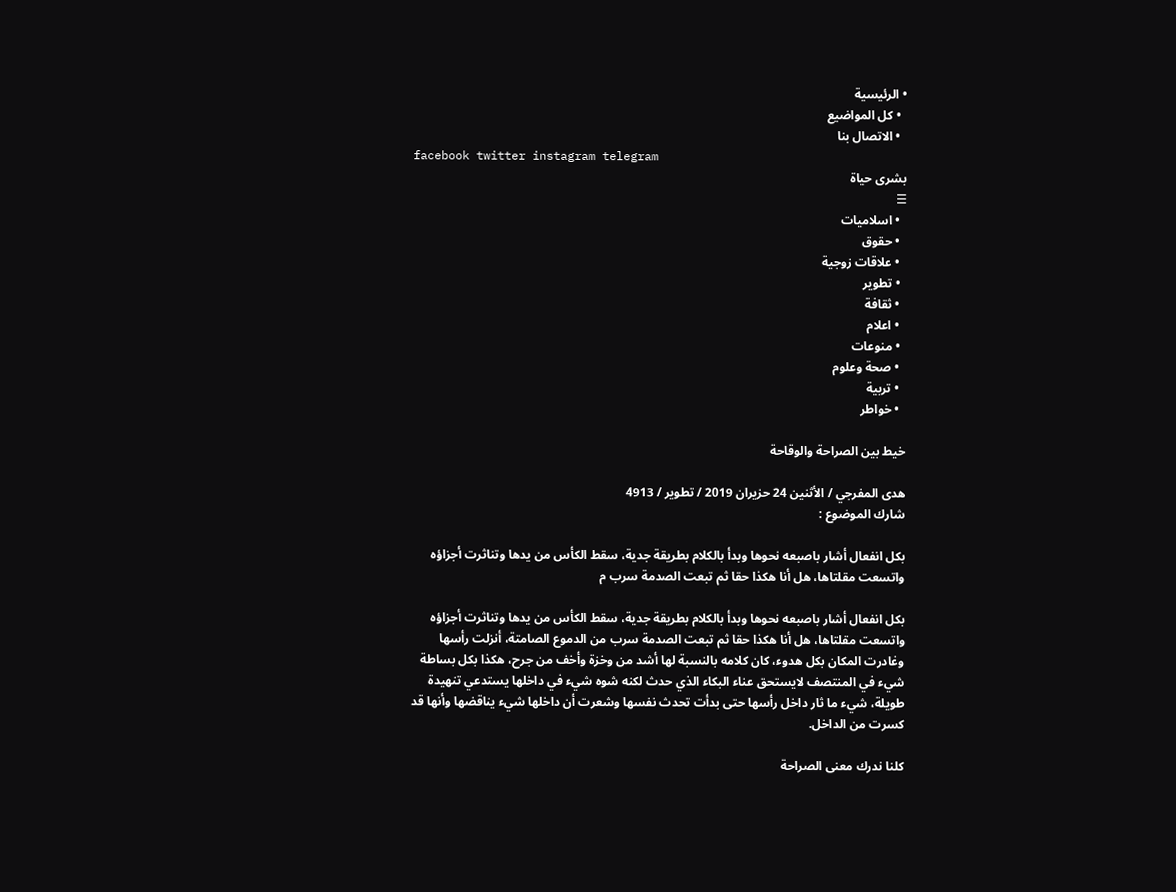• الرئيسية
  • كل المواضيع
  • الاتصال بنا
facebook twitter instagram telegram
بشرى حياة
☰
  • اسلاميات
  • حقوق
  • علاقات زوجية
  • تطوير
  • ثقافة
  • اعلام
  • منوعات
  • صحة وعلوم
  • تربية
  • خواطر

خيط بين الصراحة والوقاحة

هدى المفرجي / الأثنين 24 حزيران 2019 / تطوير / 4913
شارك الموضوع :

بكل انفعال أشار باصبعه نحوها وبدأ بالكلام بطريقة جدية، سقط الكأس من يدها وتناثرت أجزاؤه واتسعت مقلتاها، هل أنا هكذا حقا ثم تبعت الصدمة سرب م

بكل انفعال أشار باصبعه نحوها وبدأ بالكلام بطريقة جدية، سقط الكأس من يدها وتناثرت أجزاؤه واتسعت مقلتاها، هل أنا هكذا حقا ثم تبعت الصدمة سرب من الدموع الصامتة، أنزلت رأسها وغادرت المكان بكل هدوء، كان كلامه بالنسبة لها أشد من وخزة وأخف من جرح، هكذا بكل بساطة شيء في المنتصف لايستحق عناء البكاء الذي حدث لكنه شوه شيء في داخلها يستدعي تنهيدة طويلة، شيء ما ثار داخل رأسها حتى بدأت تحدث نفسها وشعرت أن داخلها شيء يناقضها وأنها قد كسرت من الداخل.

كلنا ندرك معنى الصراحة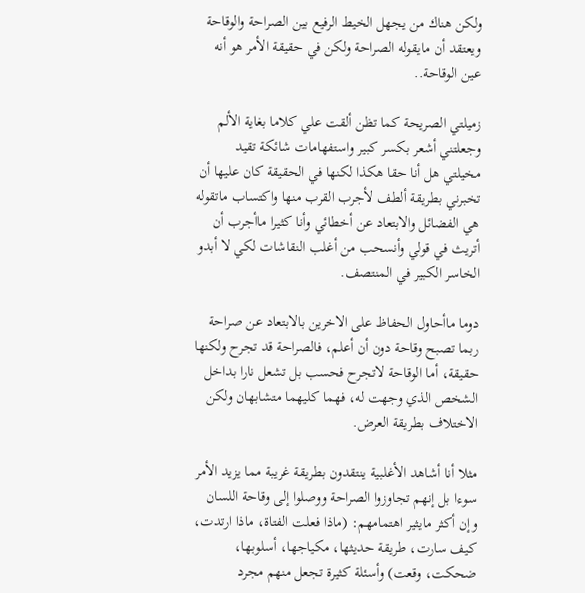ولكن هناك من يجهل الخيط الرفيع بين الصراحة والوقاحة ويعتقد أن مايقوله الصراحة ولكن في حقيقة الأمر هو أنه عين الوقاحة..

زميلتي الصريحة كما تظن ألقت علي كلاما بغاية الألم وجعلتني أشعر بكسر كبير واستفهامات شائكة تقيد مخيلتي هل أنا حقا هكذا لكنها في الحقيقة كان عليها أن تخبرني بطريقة ألطف لأجرب القرب منها واكتساب ماتقوله هي الفضائل والابتعاد عن أخطائي وأنا كثيرا ماأجرب أن أتريث في قولي وأنسحب من أغلب النقاشات لكي لا أبدو الخاسر الكبير في المنتصف.

دوما ماأحاول الحفاظ على الاخرين بالابتعاد عن صراحة ربما تصبح وقاحة دون أن أعلم، فالصراحة قد تجرح ولكنها حقيقة، أما الوقاحة لاتجرح فحسب بل تشعل نارا بداخل الشخص الذي وجهت له، فهما كليهما متشابهان ولكن الاختلاف بطريقة العرض.

مثلا أنا أشاهد الأغلبية ينتقدون بطريقة غريبة مما يزيد الأمر سوءا بل إنهم تجاوزوا الصراحة ووصلوا إلى وقاحة اللسان وإن أكثر مايثير اهتمامهم: (ماذا فعلت الفتاة، ماذا ارتدت، كيف سارت، طريقة حديثها، مكياجها، أسلوبها، ضحكت، وقعت) وأسئلة كثيرة تجعل منهم مجرد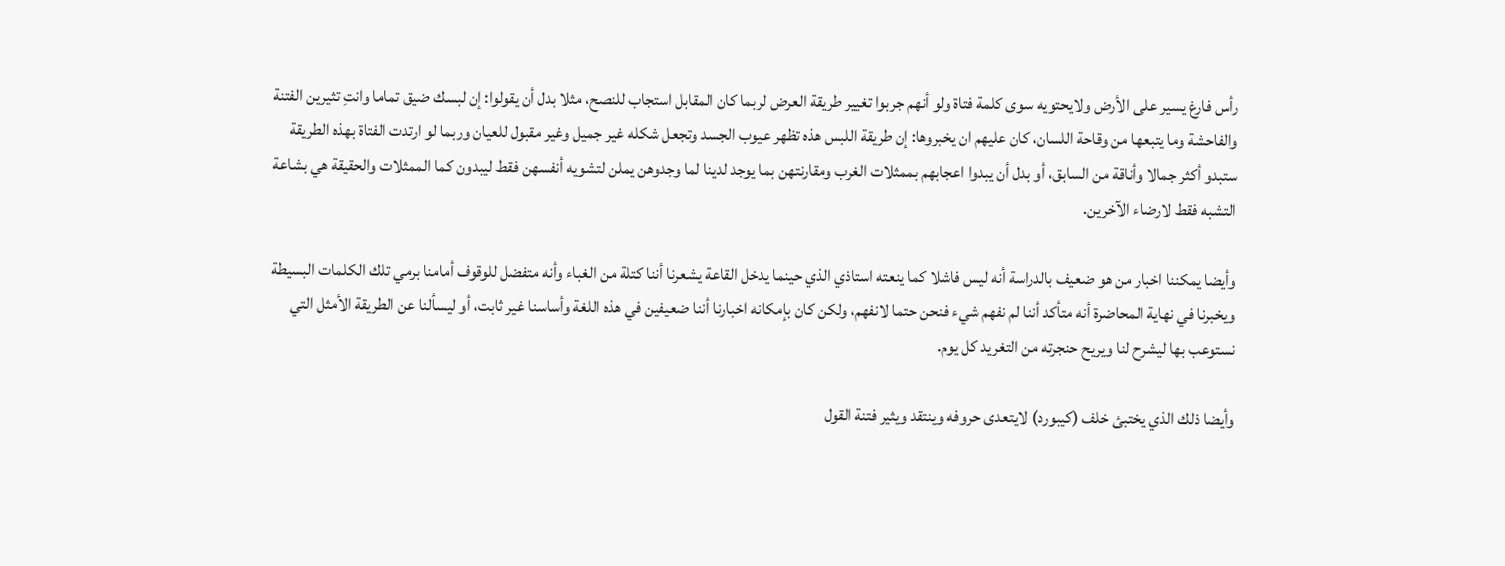رأس فارغ يسير على الأرض ولايحتويه سوى كلمة فتاة ولو أنهم جربوا تغيير طريقة العرض لربما كان المقابل استجاب للنصح، مثلا بدل أن يقولوا: إن لبسك ضيق تماما وانتِ تثيرين الفتنة والفاحشة وما يتبعها من وقاحة اللسان، كان عليهم ان يخبروها: إن طريقة اللبس هذه تظهر عيوب الجسد وتجعل شكله غير جميل وغير مقبول للعيان وربما لو ارتدت الفتاة بهذه الطريقة ستبدو أكثر جمالا وأناقة من السابق، أو بدل أن يبدوا اعجابهم بممثلات الغرب ومقارنتهن بما يوجد لدينا لما وجدوهن يملن لتشويه أنفسهن فقط ليبدون كما الممثلات والحقيقة هي بشاعة التشبه فقط لارضاء الآخرين.

وأيضا يمكننا اخبار من هو ضعيف بالدراسة أنه ليس فاشلا كما ينعته استاذي الذي حينما يدخل القاعة يشعرنا أننا كتلة من الغباء وأنه متفضل للوقوف أمامنا برمي تلك الكلمات البسيطة ويخبرنا في نهاية المحاضرة أنه متأكد أننا لم نفهم شيء فنحن حتما لانفهم، ولكن كان بإمكانه اخبارنا أننا ضعيفين في هذه اللغة وأساسنا غير ثابت، أو ليسألنا عن الطريقة الأمثل التي نستوعب بها ليشرح لنا ويريح حنجرته من التغريد كل يوم.

وأيضا ذلك الذي يختبئ خلف (كيبورد) لايتعدى حروفه وينتقد ويثير فتنة القول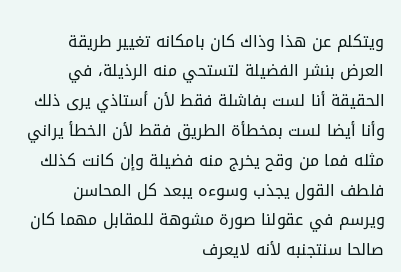ويتكلم عن هذا وذاك كان بامكانه تغيير طريقة العرض بنشر الفضيلة لتستحي منه الرذيلة، في الحقيقة أنا لست بفاشلة فقط لأن أستاذي يرى ذلك وأنا أيضا لست بمخطأة الطريق فقط لأن الخطأ يراني مثله فما من وقح يخرج منه فضيلة وإن كانت كذلك فلطف القول يجذب وسوءه يبعد كل المحاسن ويرسم في عقولنا صورة مشوهة للمقابل مهما كان صالحا سنتجنبه لأنه لايعرف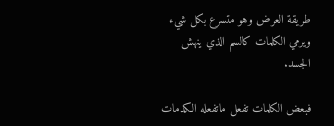طريقة العرض وهو متسرع بكل شيء ويرمي الكلمات كالسم الذي ينهش الجسد.

فبعض الكلمات تفعل ماتفعله الكدمات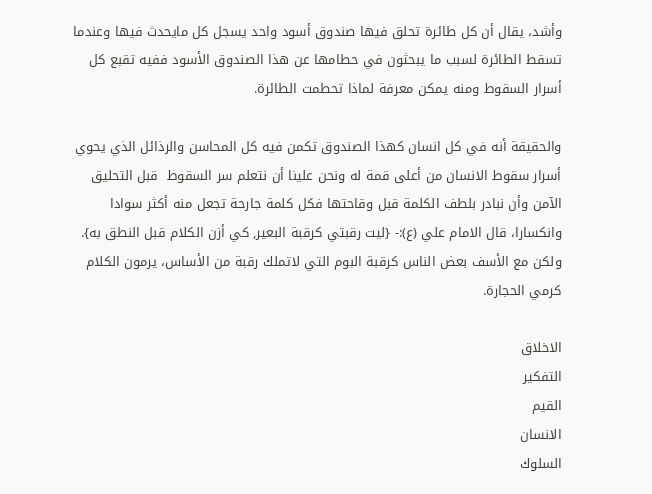وأشد، يقال أن كل طائرة تحلق فيها صندوق أسود واحد يسجل كل مايحدث فيها وعندما تسقط الطائرة لسبب ما يبحثون في حطامها عن هذا الصندوق الأسود ففيه تقبع كل أسرار السقوط ومنه يمكن معرفة لماذا تحطمت الطائرة.

والحقيقة أنه في كل انسان كهذا الصندوق تكمن فيه كل المحاسن والرذائل الذي يحوي أسرار سقوط الانسان من أعلى قمة له ونحن علينا أن نتعلم سر السقوط  قبل التحليق الآمن وأن نبادر بلطف الكلمة قبل وقاحتها فكل كلمة جارحة تجعل منه أكثر سوادا وانكسارا، قال الامام علي (ع):- {ليت رقبتي كرقبة البعير, كي أزن الكلام قبل النطق به}. ولكن مع الأسف بعض الناس كرقبة البوم التي لاتملك رقبة من الأساس، يرمون الكلام كرمي الحجارة.

الاخلاق
التفكير
القيم
الانسان
السلوك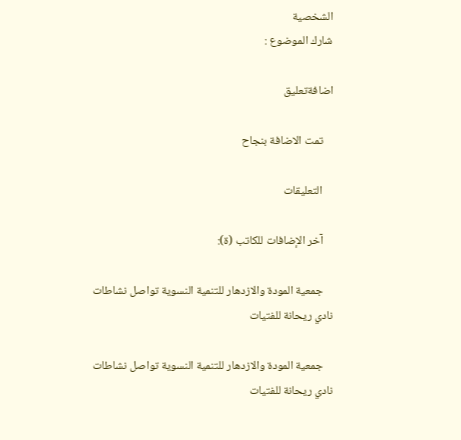الشخصية
شارك الموضوع :

اضافةتعليق

    تمت الاضافة بنجاح

    التعليقات

    آخر الإضافات للكاتب (ة):

    جمعية المودة والازدهار للتنمية النسوية تواصل نشاطات نادي ريحانة للفتيات

    جمعية المودة والازدهار للتنمية النسوية تواصل نشاطات نادي ريحانة للفتيات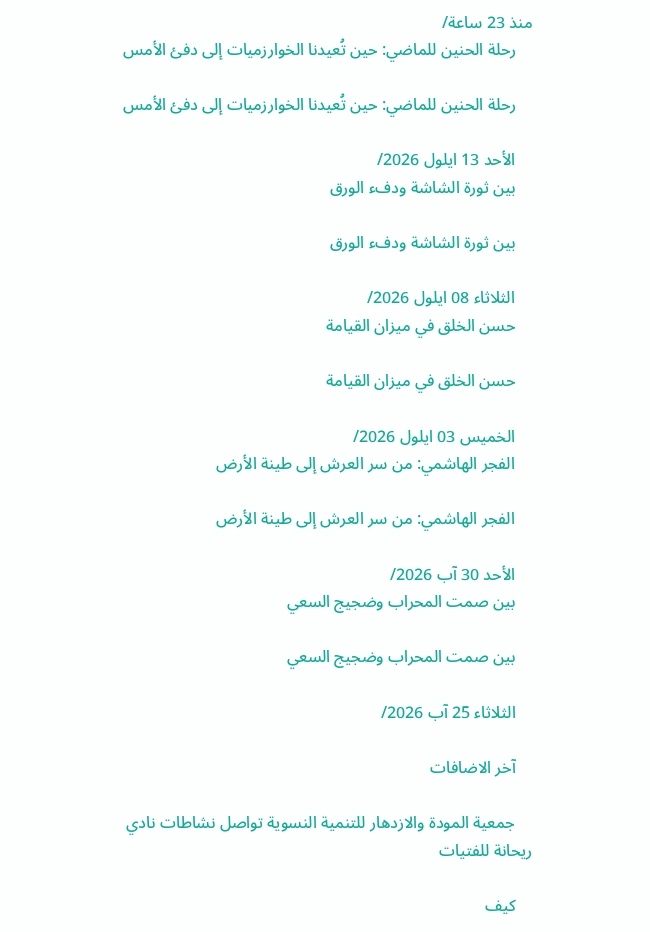منذ 23 ساعة/
    رحلة الحنين للماضي: حين تُعيدنا الخوارزميات إلى دفئ الأمس

    رحلة الحنين للماضي: حين تُعيدنا الخوارزميات إلى دفئ الأمس

    الأحد 13 ايلول 2026/
    بين ثورة الشاشة ودفء الورق

    بين ثورة الشاشة ودفء الورق

    الثلاثاء 08 ايلول 2026/
    حسن الخلق في ميزان القيامة

    حسن الخلق في ميزان القيامة

    الخميس 03 ايلول 2026/
    الفجر الهاشمي: من سر العرش إلى طينة الأرض

    الفجر الهاشمي: من سر العرش إلى طينة الأرض

    الأحد 30 آب 2026/
    بين صمت المحراب وضجيج السعي

    بين صمت المحراب وضجيج السعي

    الثلاثاء 25 آب 2026/

    آخر الاضافات

    جمعية المودة والازدهار للتنمية النسوية تواصل نشاطات نادي ريحانة للفتيات

    كيف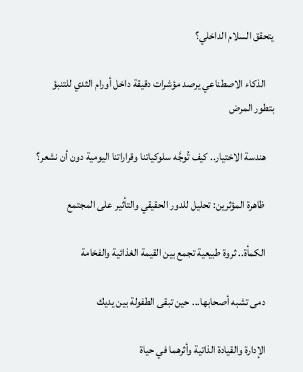يتحقق السلام الداخلي؟

    الذكاء الاصطناعي يرصد مؤشرات دقيقة داخل أورام الثدي للتنبؤ بتطور المرض

    هندسة الاختيار.. كيف تُوجَّه سلوكياتنا وقراراتنا اليومية دون أن نشعر؟

    ظاهرة المؤثرين: تحليل للدور الحقيقي والتأثير على المجتمع

    الكمأة.. ثروة طبيعية تجمع بين القيمة الغذائية والفخامة

    دمى تشبه أصحابها... حين تبقى الطفولة بين يديك

    الإدارة والقيادة الذاتية وأثرهما في حياة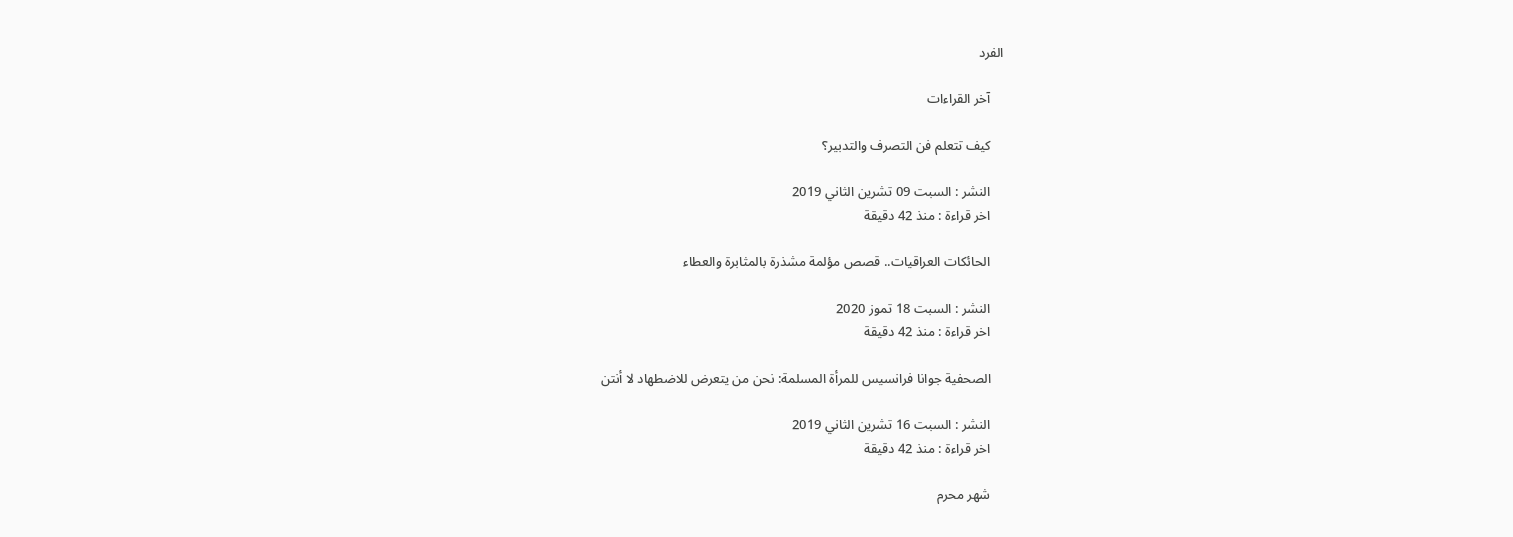الفرد

    آخر القراءات

    كيف تتعلم فن التصرف والتدبير؟

    النشر : السبت 09 تشرين الثاني 2019
    اخر قراءة : منذ 42 دقيقة

    الحائكات العراقيات.. قصص مؤلمة مشذرة بالمثابرة والعطاء

    النشر : السبت 18 تموز 2020
    اخر قراءة : منذ 42 دقيقة

    الصحفية جوانا فرانسيس للمرأة المسلمة: نحن من يتعرض للاضطهاد لا أنتن

    النشر : السبت 16 تشرين الثاني 2019
    اخر قراءة : منذ 42 دقيقة

    شهر محرم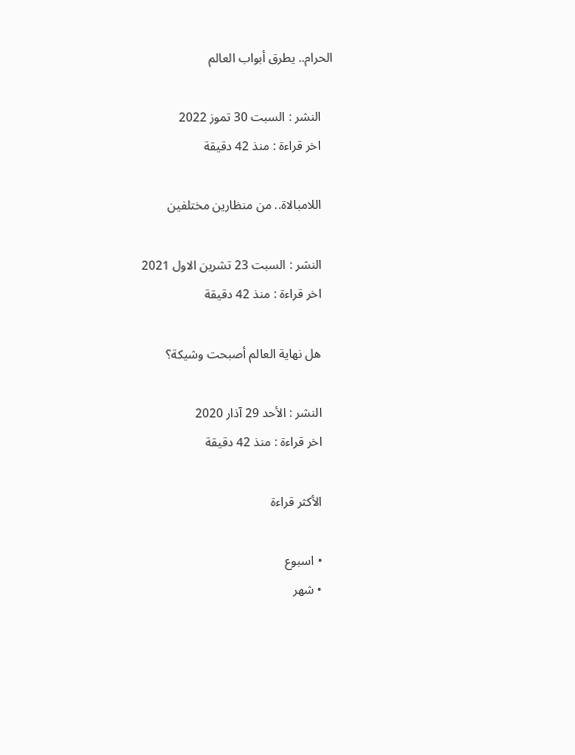الحرام.. يطرق أبواب العالم

    النشر : السبت 30 تموز 2022
    اخر قراءة : منذ 42 دقيقة

    اللامبالاة.. من منظارين مختلفين

    النشر : السبت 23 تشرين الاول 2021
    اخر قراءة : منذ 42 دقيقة

    هل نهاية العالم أصبحت وشيكة؟

    النشر : الأحد 29 آذار 2020
    اخر قراءة : منذ 42 دقيقة

    الأكثر قراءة

    • اسبوع
    • شهر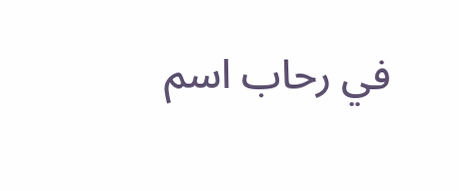في رحاب اسم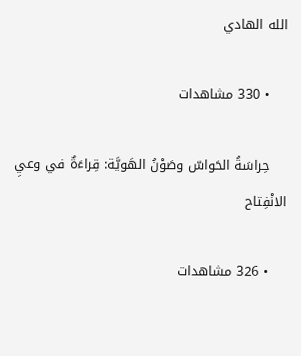الله الهادي

    • 330 مشاهدات

    حِراسَةُ الحَواسّ وصَوْنُ الهَويَّة: قِراءَةٌ في وعيِ الانْفِتاح

    • 326 مشاهدات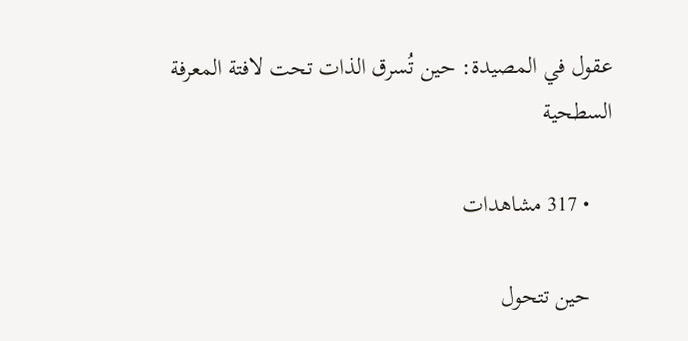عقول في المصيدة: حين تُسرق الذات تحت لافتة المعرفة السطحية

    • 317 مشاهدات

    حين تتحول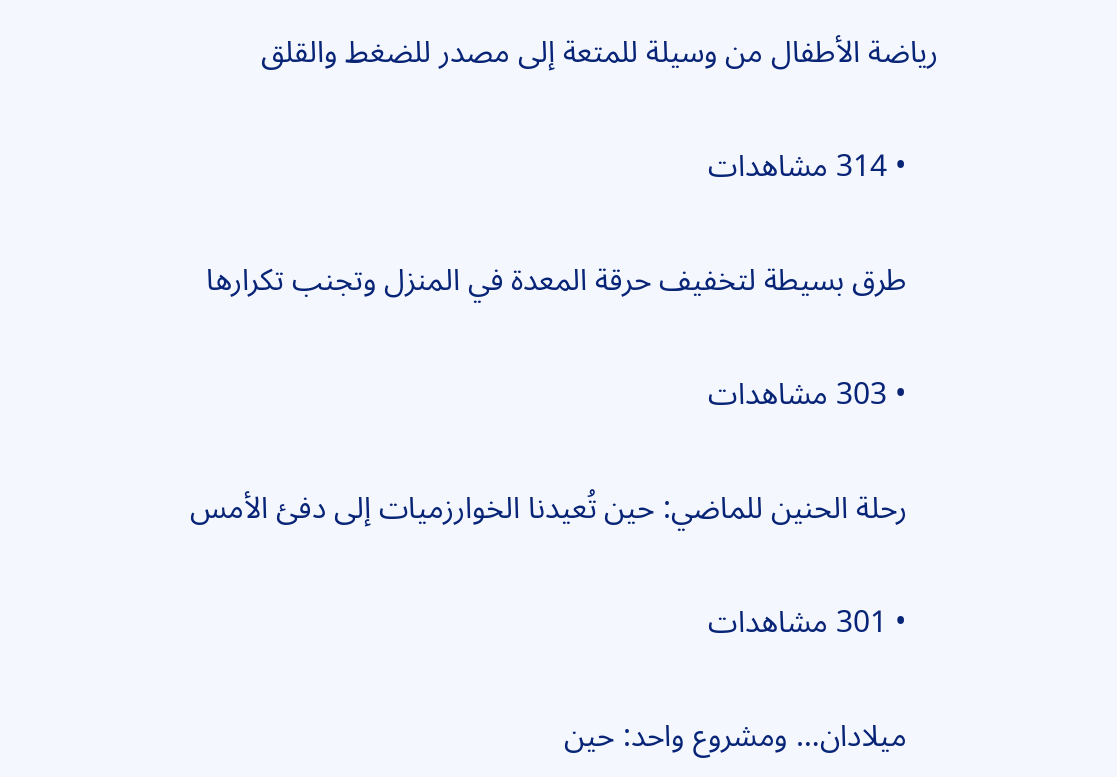رياضة الأطفال من وسيلة للمتعة إلى مصدر للضغط والقلق

    • 314 مشاهدات

    طرق بسيطة لتخفيف حرقة المعدة في المنزل وتجنب تكرارها

    • 303 مشاهدات

    رحلة الحنين للماضي: حين تُعيدنا الخوارزميات إلى دفئ الأمس

    • 301 مشاهدات

    ميلادان… ومشروع واحد: حين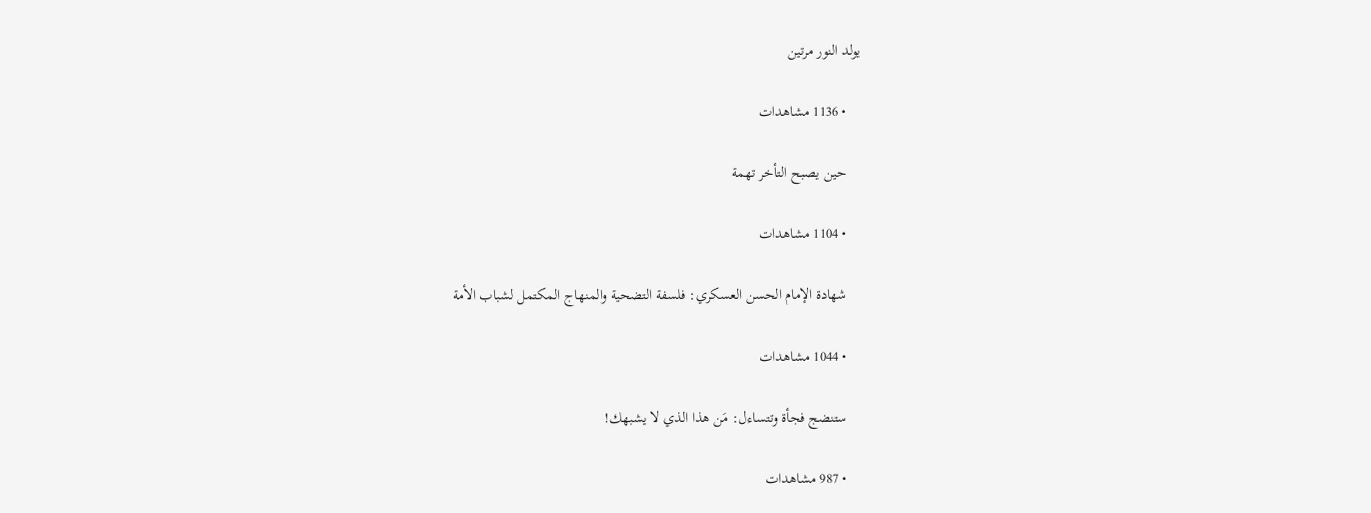يولد النور مرتين

    • 1136 مشاهدات

    حين يصبح التأخر تهمة

    • 1104 مشاهدات

    شهادة الإمام الحسن العسكري: فلسفة التضحية والمنهاج المكتمل لشباب الأمة

    • 1044 مشاهدات

    ستنضج فجأة وتتساءل: مَن هذا الذي لا يشبهك!

    • 987 مشاهدات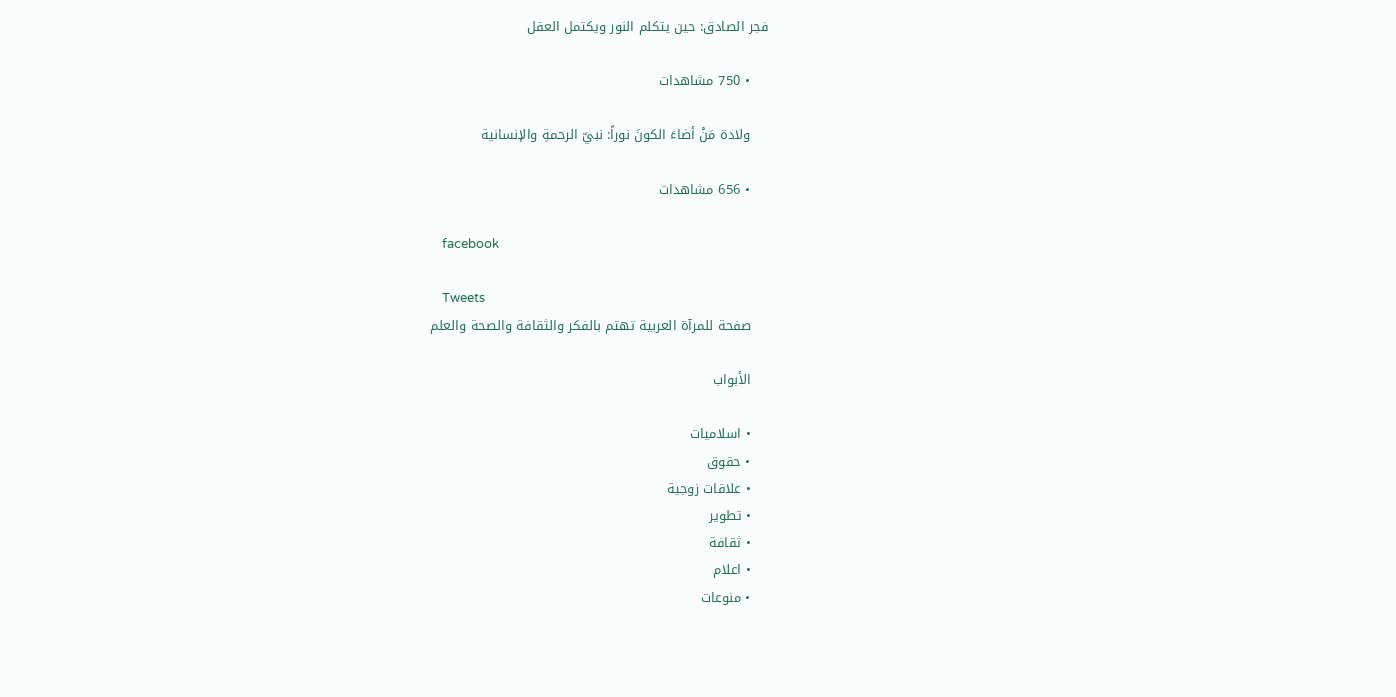فجر الصادق: حين يتكلم النور ويكتمل العقل

    • 750 مشاهدات

    ولادة مَنْ أضاءَ الكونَ نوراً: نبيّ الرحمةِ والإنسانية

    • 656 مشاهدات

    facebook

    Tweets
    صفحة للمرآة العربية تهتم بالفكر والثقافة والصحة والعلم

    الأبواب

    • اسلاميات
    • حقوق
    • علاقات زوجية
    • تطوير
    • ثقافة
    • اعلام
    • منوعات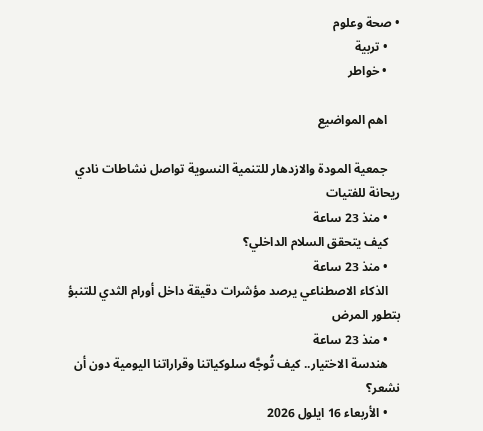• صحة وعلوم
    • تربية
    • خواطر

    اهم المواضيع

    جمعية المودة والازدهار للتنمية النسوية تواصل نشاطات نادي ريحانة للفتيات
    • منذ 23 ساعة
    كيف يتحقق السلام الداخلي؟
    • منذ 23 ساعة
    الذكاء الاصطناعي يرصد مؤشرات دقيقة داخل أورام الثدي للتنبؤ بتطور المرض
    • منذ 23 ساعة
    هندسة الاختيار.. كيف تُوجَّه سلوكياتنا وقراراتنا اليومية دون أن نشعر؟
    • الأربعاء 16 ايلول 2026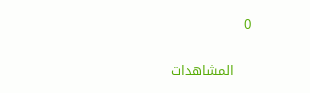0

    المشاهدات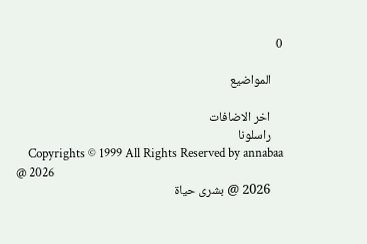0

    المواضيع

    اخر الاضافات
    راسلونا
    Copyrights © 1999 All Rights Reserved by annabaa @ 2026
    2026 @ بشرى حياة